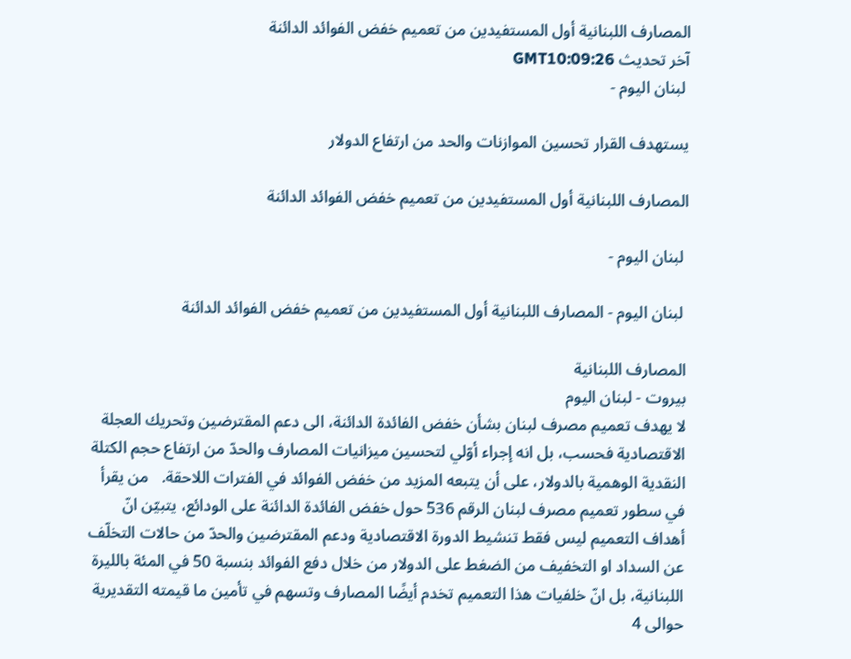المصارف اللبنانية أول المستفيدين من تعميم خفض الفوائد الدائنة
آخر تحديث GMT10:09:26
 لبنان اليوم -

يستهدف القرار تحسين الموازنات والحد من ارتفاع الدولار

المصارف اللبنانية أول المستفيدين من تعميم خفض الفوائد الدائنة

 لبنان اليوم -

 لبنان اليوم - المصارف اللبنانية أول المستفيدين من تعميم خفض الفوائد الدائنة

المصارف اللبنانية
بيروت - لبنان اليوم
لا يهدف تعميم مصرف لبنان بشأن خفض الفائدة الدائنة، الى دعم المقترضين وتحريك العجلة الاقتصادية فحسب، بل انه إجراء أوّلي لتحسين ميزانيات المصارف والحدّ من ارتفاع حجم الكتلة النقدية الوهمية بالدولار، على أن يتبعه المزيد من خفض الفوائد في الفترات اللاحقة.   من يقرأ في سطور تعميم مصرف لبنان الرقم 536 حول خفض الفائدة الدائنة على الودائع، يتبيّن انّ أهداف التعميم ليس فقط تنشيط الدورة الاقتصادية ودعم المقترضين والحدّ من حالات التخلّف عن السداد او التخفيف من الضغط على الدولار من خلال دفع الفوائد بنسبة 50 في المئة بالليرة اللبنانية، بل انّ خلفيات هذا التعميم تخدم أيضًا المصارف وتسهم في تأمين ما قيمته التقديرية حوالى 4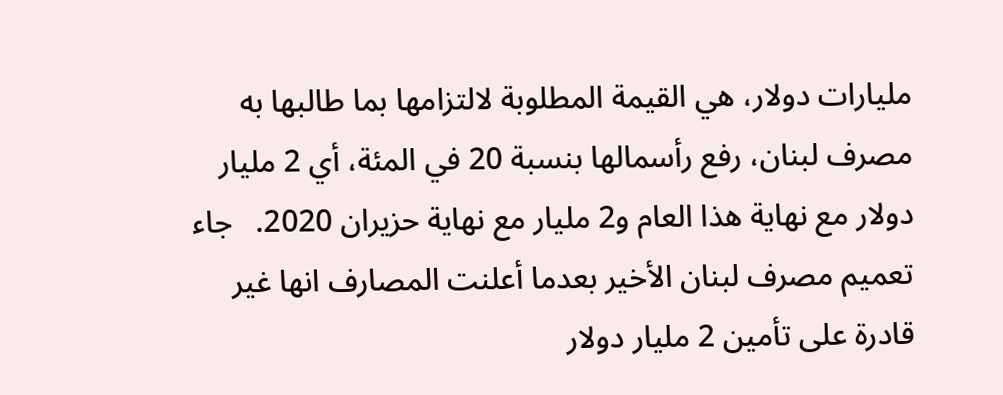مليارات دولار، هي القيمة المطلوبة لالتزامها بما طالبها به مصرف لبنان، رفع رأسمالها بنسبة 20 في المئة، أي 2 مليار دولار مع نهاية هذا العام و2 مليار مع نهاية حزيران 2020.   جاء تعميم مصرف لبنان الأخير بعدما أعلنت المصارف انها غير قادرة على تأمين 2 مليار دولار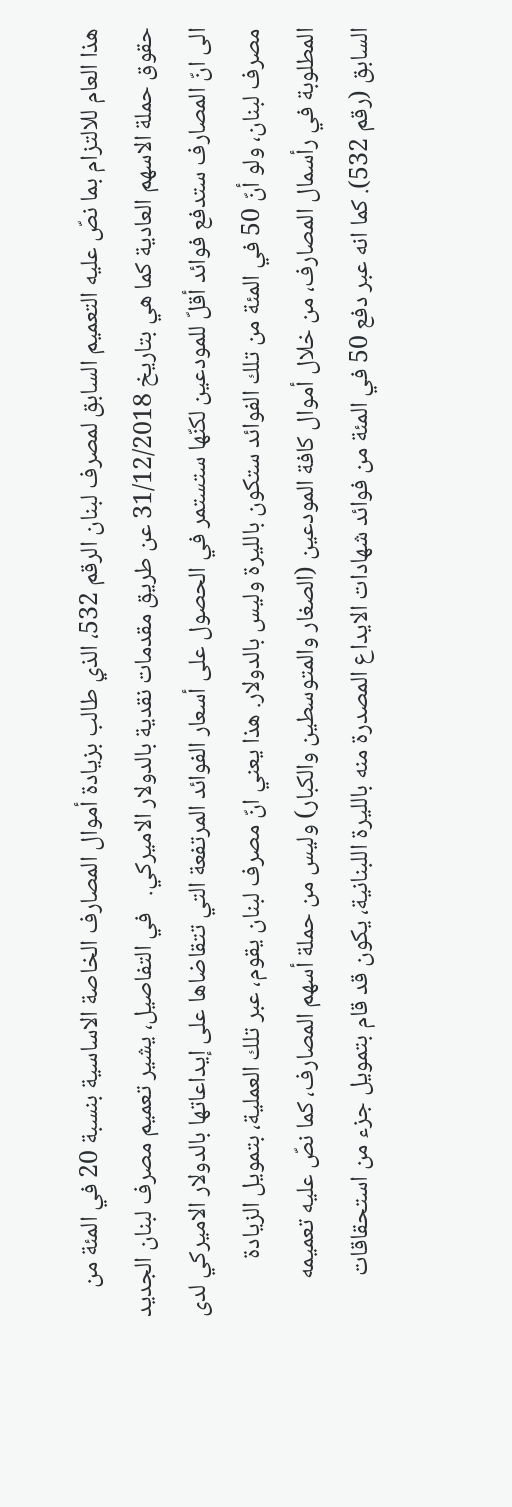هذا العام للالتزام بما نصّ عليه التعميم السابق لمصرف لبنان الرقم 532، الذي طالب بزيادة أموال المصارف الخاصة الاساسية بنسبة 20 في المئة من حقوق حملة الاسهم العادية كما هي بتاريخ 31/12/2018 عن طريق مقدمات نقدية بالدولار الاميركي.   في التفاصيل، يشير تعميم مصرف لبنان الجديد الى انّ المصارف ستدفع فوائد أقلّ للمودعين لكنّها ستستمر في الحصول على أسعار الفوائد المرتفعة التي تتقاضاها على إيداعاتها بالدولار الاميركي لدى مصرف لبنان، ولو أنّ 50 في المئة من تلك الفوائد ستكون بالليرة وليس بالدولار. هذا يعني انّ مصرف لبنان يقوم، عبر تلك العملية، بتمويل الزيادة المطلوبة في رأسمال المصارف، من خلال أموال كافة المودعين (الصغار والمتوسطين والكبار) وليس من حملة أسهم المصارف، كما نصّ عليه تعميمه السابق (رقم 532). كما انه عبر دفع 50 في المئة من فوائد شهادات الايداع المصدرة منه بالليرة اللبنانية، يكون قد قام بتمويل جزء من استحقاقات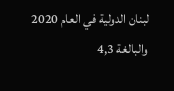لبنان الدولية في العام 2020 والبالغة 4,3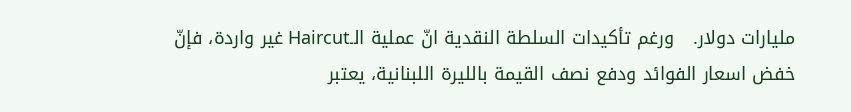مليارات دولار.   ورغم تأكيدات السلطة النقدية انّ عملية الـHaircut غير واردة، فإنّ خفض اسعار الفوائد ودفع نصف القيمة بالليرة اللبنانية، يعتبر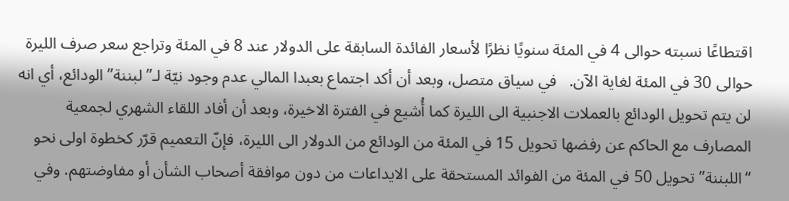اقتطاعًا نسبته حوالى 4 في المئة سنويًا نظرًا لأسعار الفائدة السابقة على الدولار عند 8 في المئة وتراجع سعر صرف الليرة حوالى 30 في المئة لغاية الآن.   في سياق متصل، وبعد أن أكد اجتماع بعبدا المالي عدم وجود نيّة لـ”لبننة” الودائع، أي انه لن يتم تحويل الودائع بالعملات الاجنبية الى الليرة كما أُشيع في الفترة الاخيرة، وبعد أن أفاد اللقاء الشهري لجمعية المصارف مع الحاكم عن رفضها تحويل 15 في المئة من الودائع من الدولار الى الليرة، فإنّ التعميم قرّر كخطوة اولى نحو “اللبننة” تحويل 50 في المئة من الفوائد المستحقة على الايداعات من دون موافقة أصحاب الشأن أو مفاوضتهم. وفي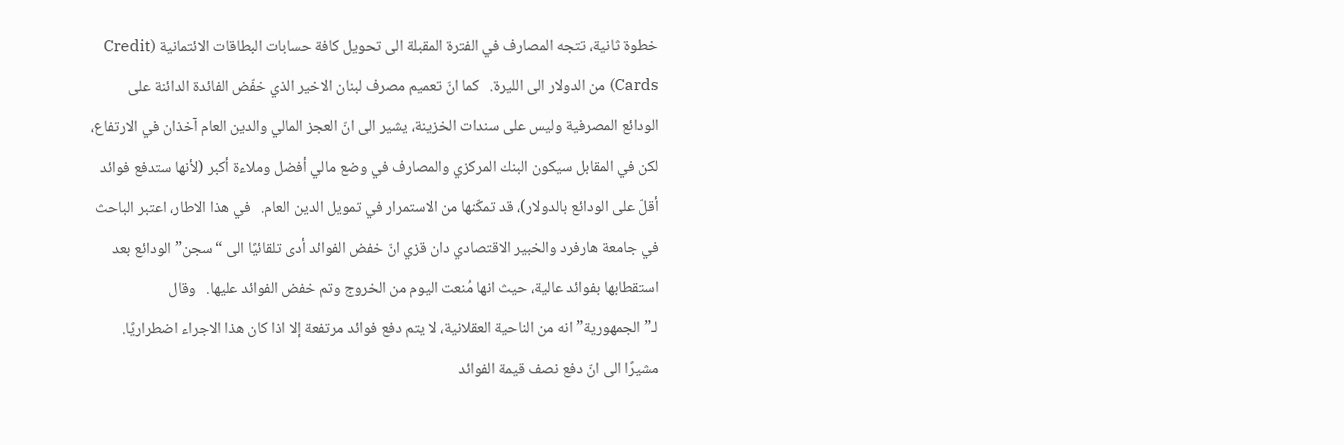خطوة ثانية، تتجه المصارف في الفترة المقبلة الى تحويل كافة حسابات البطاقات الائتمانية (Credit Cards) من الدولار الى الليرة.   كما انّ تعميم مصرف لبنان الاخير الذي خفّض الفائدة الدائنة على الودائع المصرفية وليس على سندات الخزينة، يشير الى انّ العجز المالي والدين العام آخذان في الارتفاع، لكن في المقابل سيكون البنك المركزي والمصارف في وضع مالي أفضل وملاءة أكبر (لأنها ستدفع فوائد أقلّ على الودائع بالدولار)، قد تمكّنها من الاستمرار في تمويل الدين العام.   في هذا الاطار، اعتبر الباحث في جامعة هارفرد والخبير الاقتصادي دان قزي انّ خفض الفوائد أدى تلقائيًا الى “سجن” الودائع بعد استقطابها بفوائد عالية، حيث انها مُنعت اليوم من الخروج وتم خفض الفوائد عليها.   وقال لـ”الجمهورية” انه من الناحية العقلانية، لا يتم دفع فوائد مرتفعة إلا اذا كان هذا الاجراء اضطراريًا. مشيرًا الى انّ دفع نصف قيمة الفوائد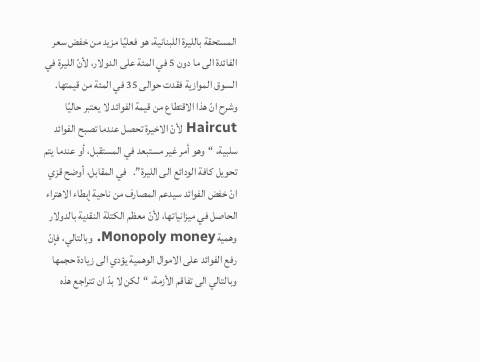المستحقة بالليرة اللبنانية، هو فعليًا مزيد من خفض سعر الفائدة الى ما دون 5 في المئة على الدولار، لأنّ الليرة في السوق الموازية فقدت حوالى 35 في المئة من قيمتها.   وشرح انّ هذا الاقتطاع من قيمة الفوائد لا يعتبر حاليًا Haircut لأنّ الاخيرة تحصل عندما تصبح الفوائد سلبية، “وهو أمر غير مستبعد في المستقبل، أو عندما يتم تحويل كافة الودائع الى الليرة”.   في المقابل، أوضح قزي انّ خفض الفوائد سيدعم المصارف من ناحية إبطاء الاهتراء الحاصل في ميزانياتها، لأنّ معظم الكتلة النقدية بالدولار وهمية Monopoly money. وبالتالي، فإنّ رفع الفوائد على الاموال الوهمية يؤدي الى زيادة حجمها وبالتالي الى تفاقم الأزمة، “لكن لا بدّ ان تتراجع هذه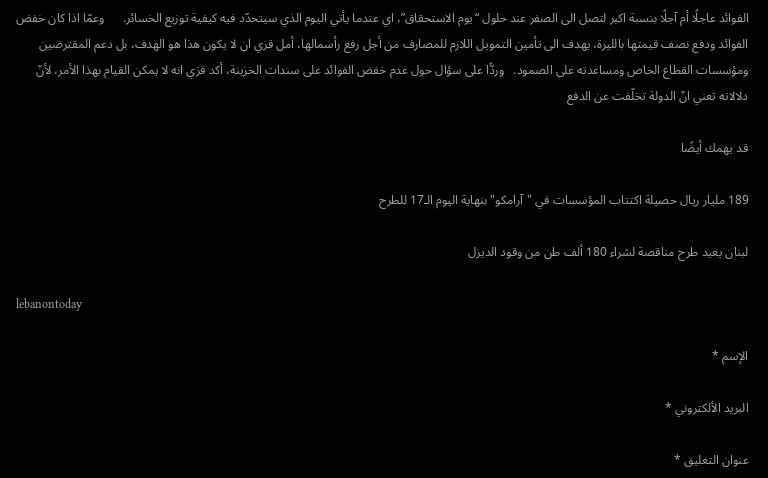الفوائد عاجلًا أم آجلًا بنسبة اكبر لتصل الى الصفر عند حلول “يوم الاستحقاق”، اي عندما يأتي اليوم الذي سيتحدّد فيه كيفية توزيع الخسائر.      وعمّا اذا كان خفض الفوائد ودفع نصف قيمتها بالليرة، يهدف الى تأمين التمويل اللازم للمصارف من أجل رفع رأسمالها، أمل قزي ان لا يكون هذا هو الهدف، بل دعم المقترضين ومؤسسات القطاع الخاص ومساعدته على الصمود.   وردًّا على سؤال حول عدم خفض الفوائد على سندات الخزينة، أكد قزي انه لا يمكن القيام بهذا الأمر، لأنّ دلالاته تعني انّ الدولة تخلّفت عن الدفع

قد يهمك أيضًا

189 مليار ريال حصيلة اكتتاب المؤسسات في "آرامكو" بنهاية اليوم الـ17 للطرح

لبنان يعيد طرح مناقصة لشراء 180 ألف طن من وقود الديزل

lebanontoday

الإسم *

البريد الألكتروني *

عنوان التعليق *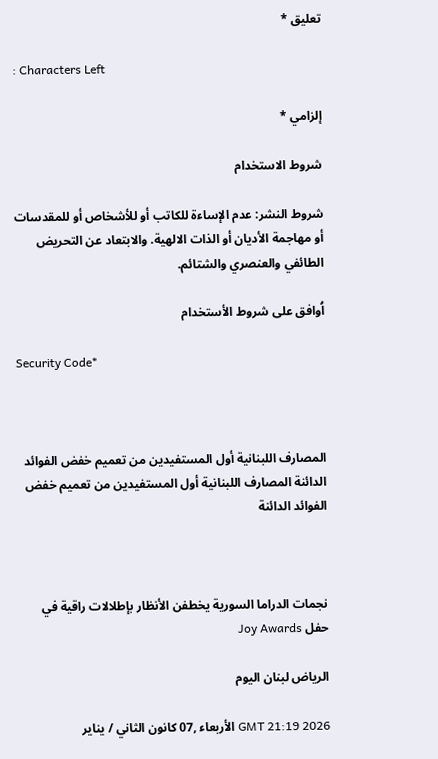تعليق *

: Characters Left

إلزامي *

شروط الاستخدام

شروط النشر: عدم الإساءة للكاتب أو للأشخاص أو للمقدسات أو مهاجمة الأديان أو الذات الالهية. والابتعاد عن التحريض الطائفي والعنصري والشتائم.

اُوافق على شروط الأستخدام

Security Code*



المصارف اللبنانية أول المستفيدين من تعميم خفض الفوائد الدائنة المصارف اللبنانية أول المستفيدين من تعميم خفض الفوائد الدائنة



نجمات الدراما السورية يخطفن الأنظار بإطلالات راقية في حفل Joy Awards

الرياض لبنان اليوم

GMT 21:19 2026 الأربعاء ,07 كانون الثاني / يناير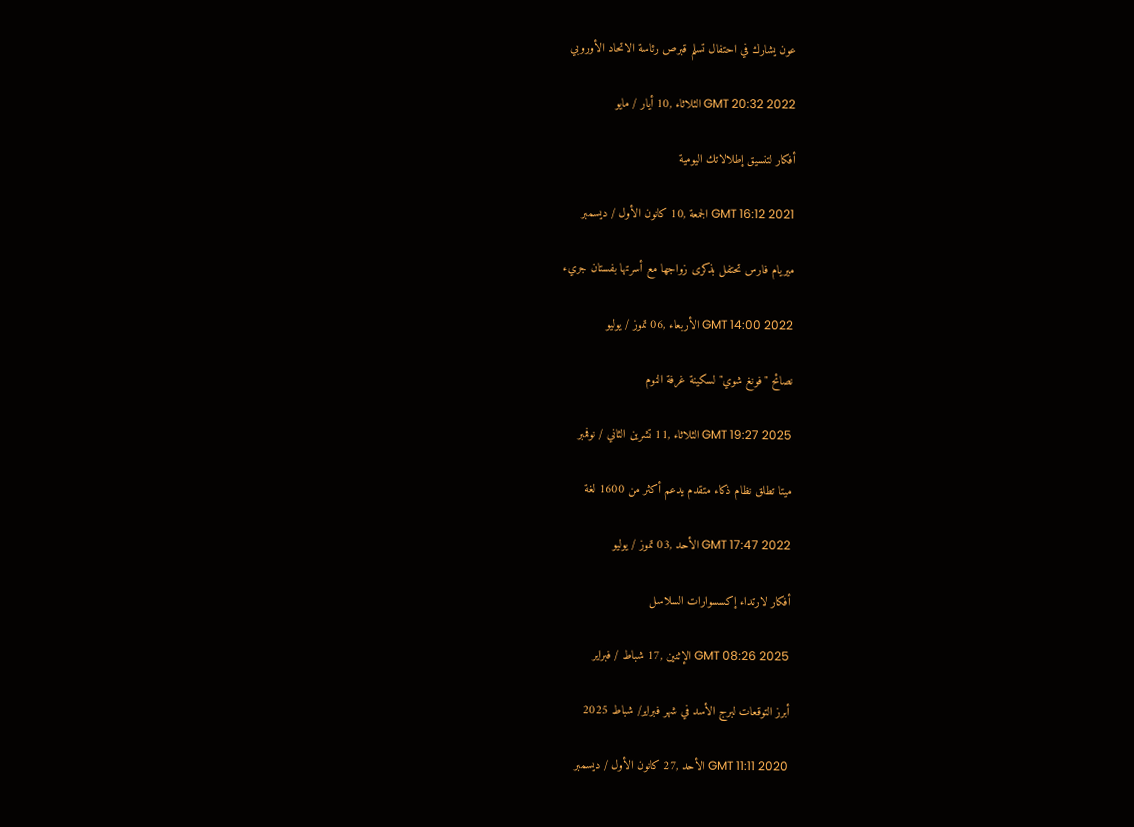عون يشارك في احتفال تسلم قبرص رئاسة الاتحاد الأوروبي

GMT 20:32 2022 الثلاثاء ,10 أيار / مايو

أفكار لتنسيق إطلالاتك اليومية

GMT 16:12 2021 الجمعة ,10 كانون الأول / ديسمبر

ميريام فارس تحتفل بذكرى زواجها مع أسرتها بفستان جريء

GMT 14:00 2022 الأربعاء ,06 تموز / يوليو

نصائح "فونغ شوي" لسكينة غرفة النوم

GMT 19:27 2025 الثلاثاء ,11 تشرين الثاني / نوفمبر

ميتا تطلق نظام ذكاء متقدم يدعم أكثر من 1600 لغة

GMT 17:47 2022 الأحد ,03 تموز / يوليو

أفكار لارتداء إكسسوارات السلاسل

GMT 08:26 2025 الإثنين ,17 شباط / فبراير

أبرز التوقعات لبرج الأسد في شهر فبراير/ شباط 2025

GMT 11:11 2020 الأحد ,27 كانون الأول / ديسمبر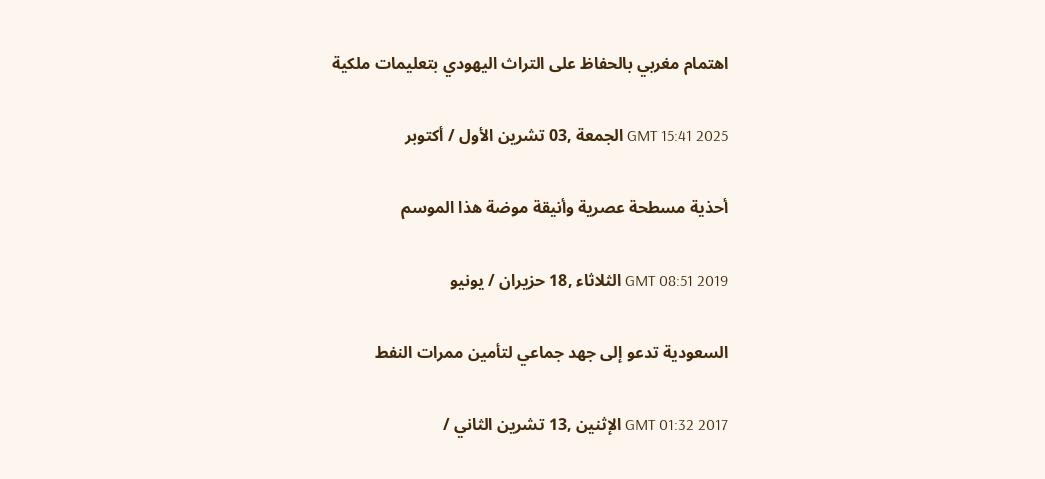اهتمام مغربي بالحفاظ على التراث اليهودي بتعليمات ملكية

GMT 15:41 2025 الجمعة ,03 تشرين الأول / أكتوبر

أحذية مسطحة عصرية وأنيقة موضة هذا الموسم

GMT 08:51 2019 الثلاثاء ,18 حزيران / يونيو

السعودية تدعو إلى جهد جماعي لتأمين ممرات النفط

GMT 01:32 2017 الإثنين ,13 تشرين الثاني /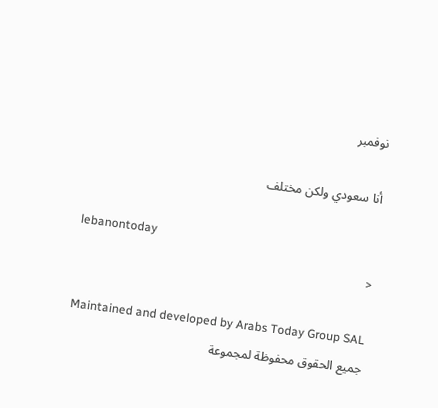نوفمبر

أنا سعودي ولكن مختلف

lebanontoday
<

Maintained and developed by Arabs Today Group SAL
جميع الحقوق محفوظة لمجموعة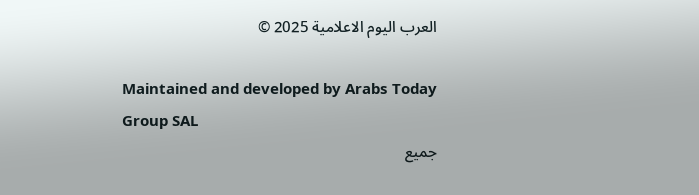العرب اليوم الاعلامية 2025 ©

Maintained and developed by Arabs Today Group SAL
جميع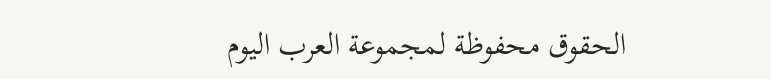الحقوق محفوظة لمجموعة العرب اليوم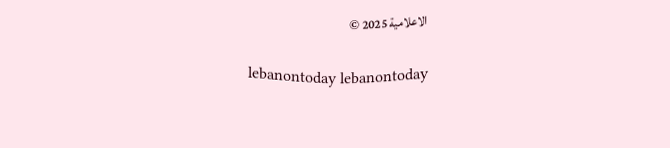الاعلامية 2025 ©

lebanontoday lebanontoday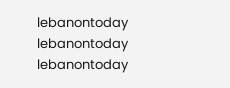lebanontoday lebanontoday
lebanontoday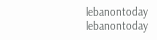lebanontoday lebanontoday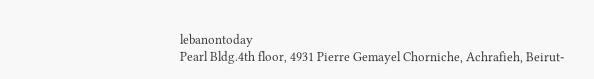lebanontoday
Pearl Bldg.4th floor, 4931 Pierre Gemayel Chorniche, Achrafieh, Beirut-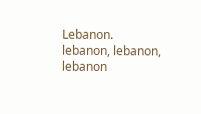Lebanon.
lebanon, lebanon, lebanon